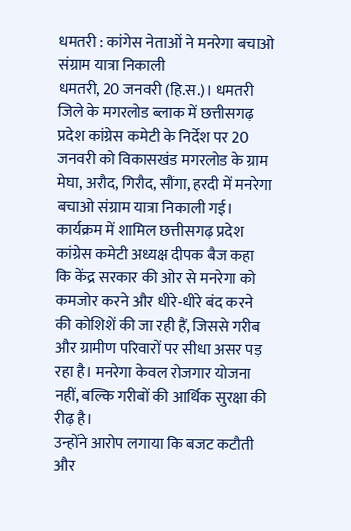धमतरी : कांगेस नेताओं ने मनरेगा बचाओ संग्राम यात्रा निकाली
धमतरी, 20 जनवरी (हि.स.)। धमतरी जिले के मगरलोड ब्लाक में छत्तीसगढ़ प्रदेश कांग्रेस कमेटी के निर्देश पर 20 जनवरी को विकासखंड मगरलोड के ग्राम मेघा, अरौद, गिरौद, सौंगा, हरदी में मनरेगा बचाओ संग्राम यात्रा निकाली गई। कार्यक्रम में शामिल छत्तीसगढ़ प्रदेश कांग्रेस कमेटी अध्यक्ष दीपक बैज कहा कि केंद्र सरकार की ओर से मनरेगा को कमजोर करने और धीरे‑धीरे बंद करने की कोशिशें की जा रही हैं, जिससे गरीब और ग्रामीण परिवारों पर सीधा असर पड़ रहा है। मनरेगा केवल रोजगार योजना नहीं, बल्कि गरीबों की आर्थिक सुरक्षा की रीढ़ है।
उन्होंने आरोप लगाया कि बजट कटौती और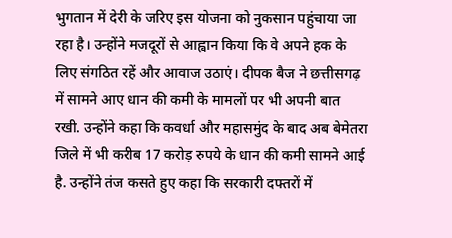भुगतान में देरी के जरिए इस योजना को नुकसान पहुंचाया जा रहा है। उन्होंने मजदूरों से आह्वान किया कि वे अपने हक के लिए संगठित रहें और आवाज उठाएं। दीपक बैज ने छत्तीसगढ़ में सामने आए धान की कमी के मामलों पर भी अपनी बात रखी. उन्होंने कहा कि कवर्धा और महासमुंद के बाद अब बेमेतरा जिले में भी करीब 17 करोड़ रुपये के धान की कमी सामने आई है. उन्होंने तंज कसते हुए कहा कि सरकारी दफ्तरों में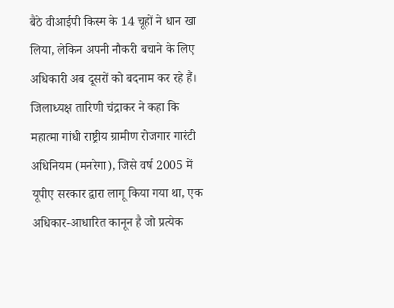बैठे वीआईपी किस्म के 14 चूहों ने धान खा लिया, लेकिन अपनी नौकरी बचाने के लिए अधिकारी अब दूसरों को बदनाम कर रहे हैं। जिलाध्यक्ष तारिणी चंद्राकर ने कहा कि महात्मा गांधी राष्ट्रीय ग्रामीण रोजगार गारंटी अधिनियम (मनरेगा), जिसे वर्ष 2005 में यूपीए सरकार द्वारा लागू किया गया था, एक अधिकार-आधारित कानून है जो प्रत्येक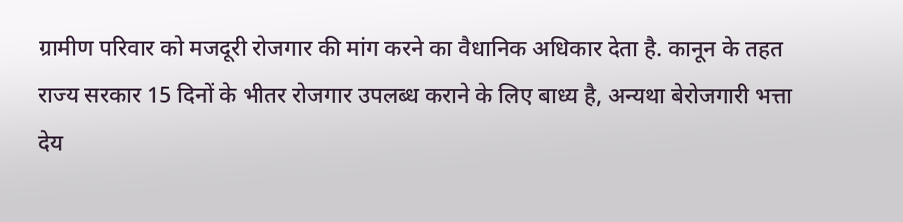ग्रामीण परिवार को मजदूरी रोजगार की मांग करने का वैधानिक अधिकार देता है. कानून के तहत राज्य सरकार 15 दिनों के भीतर रोजगार उपलब्ध कराने के लिए बाध्य है, अन्यथा बेरोजगारी भत्ता देय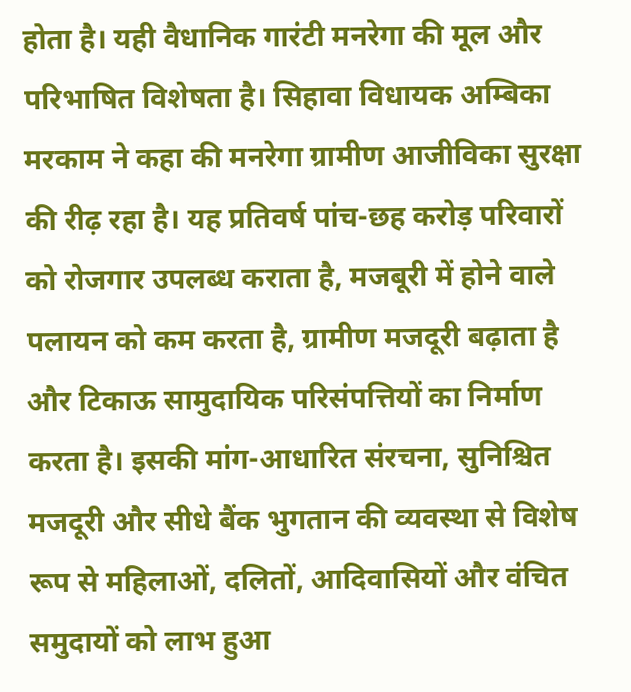होता है। यही वैधानिक गारंटी मनरेगा की मूल और परिभाषित विशेषता है। सिहावा विधायक अम्बिका मरकाम ने कहा की मनरेगा ग्रामीण आजीविका सुरक्षा की रीढ़ रहा है। यह प्रतिवर्ष पांच-छह करोड़ परिवारों को रोजगार उपलब्ध कराता है, मजबूरी में होने वाले पलायन को कम करता है, ग्रामीण मजदूरी बढ़ाता है और टिकाऊ सामुदायिक परिसंपत्तियों का निर्माण करता है। इसकी मांग-आधारित संरचना, सुनिश्चित मजदूरी और सीधे बैंक भुगतान की व्यवस्था से विशेष रूप से महिलाओं, दलितों, आदिवासियों और वंचित समुदायों को लाभ हुआ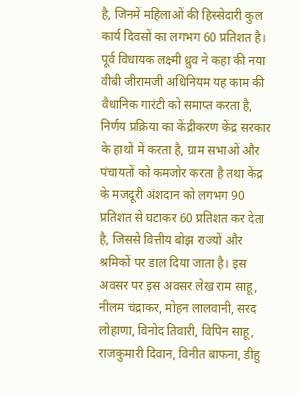है, जिनमें महिलाओं की हिस्सेदारी कुल कार्य दिवसों का लगभग 60 प्रतिशत है। पूर्व विधायक लक्ष्मी ध्रुव ने कहा की नया वीबी जीरामजी अधिनियम यह काम की वैधानिक गारंटी को समाप्त करता है, निर्णय प्रक्रिया का केंद्रीकरण केंद्र सरकार के हाथों में करता है, ग्राम सभाओं और पंचायतों को कमजोर करता है तथा केंद्र के मजदूरी अंशदान को लगभग 90 प्रतिशत से घटाकर 60 प्रतिशत कर देता है, जिससे वित्तीय बोझ राज्यों और श्रमिकों पर डाल दिया जाता है। इस अवसर पर इस अवसर लेख राम साहू, नीलम चंद्राकर, मोहन लालवानी, सरद लोहाणा, विनोद तिवारी, विपिन साहू, राजकुमारी दिवान, विनीत बाफना, डीहु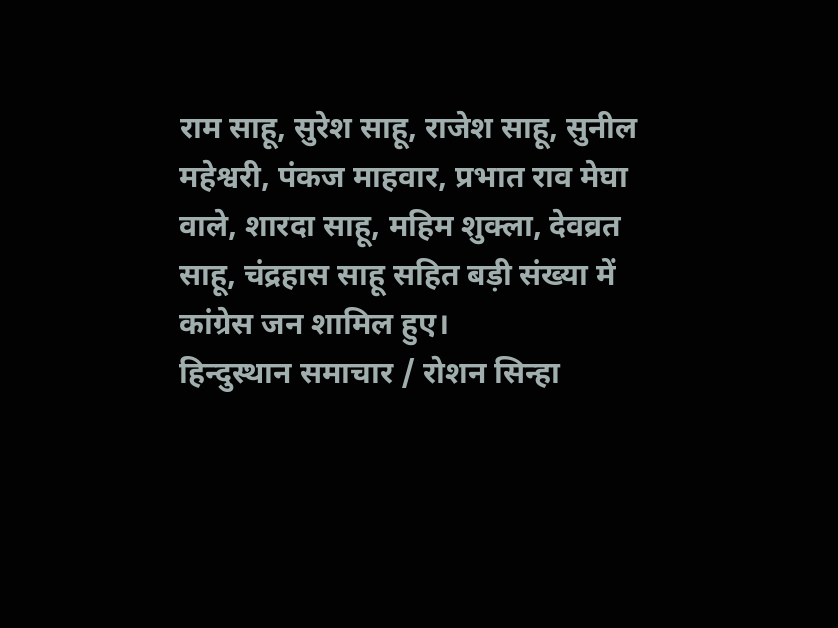राम साहू, सुरेश साहू, राजेश साहू, सुनील महेश्वरी, पंकज माहवार, प्रभात राव मेघा वाले, शारदा साहू, महिम शुक्ला, देवव्रत साहू, चंद्रहास साहू सहित बड़ी संख्या में कांग्रेस जन शामिल हुए।
हिन्दुस्थान समाचार / रोशन सिन्हा